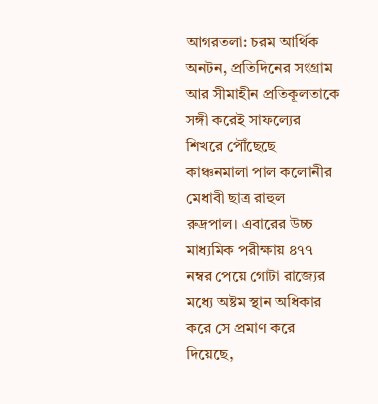আগরতলা: চরম আর্থিক অনটন, প্রতিদিনের সংগ্রাম আর সীমাহীন প্রতিকূলতাকে সঙ্গী করেই সাফল্যের শিখরে পৌঁছেছে কাঞ্চনমালা পাল কলোনীর মেধাবী ছাত্র রাহুল রুদ্রপাল। এবারের উচ্চ মাধ্যমিক পরীক্ষায় ৪৭৭ নম্বর পেয়ে গোটা রাজ্যের মধ্যে অষ্টম স্থান অধিকার করে সে প্রমাণ করে দিয়েছে,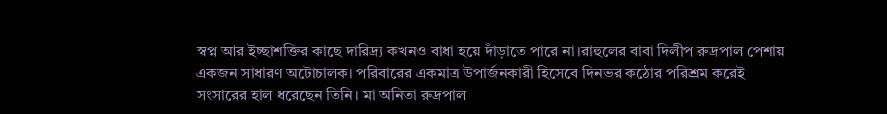স্বপ্ন আর ইচ্ছাশক্তির কাছে দারিদ্র্য কখনও বাধা হয়ে দাঁড়াতে পারে না।রাহুলের বাবা দিলীপ রুদ্রপাল পেশায় একজন সাধারণ অটোচালক। পরিবারের একমাত্র উপার্জনকারী হিসেবে দিনভর কঠোর পরিশ্রম করেই সংসারের হাল ধরেছেন তিনি। মা অনিতা রুদ্রপাল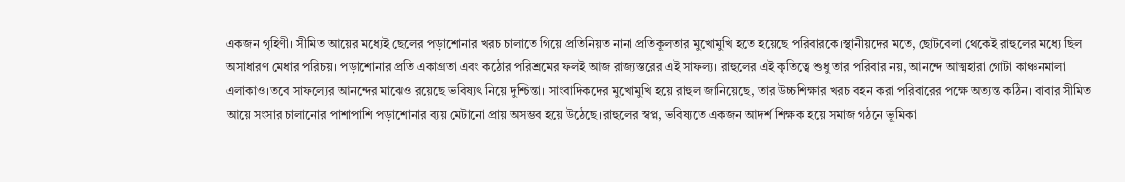একজন গৃহিণী। সীমিত আয়ের মধ্যেই ছেলের পড়াশোনার খরচ চালাতে গিয়ে প্রতিনিয়ত নানা প্রতিকূলতার মুখোমুখি হতে হয়েছে পরিবারকে।স্থানীয়দের মতে, ছোটবেলা থেকেই রাহুলের মধ্যে ছিল অসাধারণ মেধার পরিচয়। পড়াশোনার প্রতি একাগ্রতা এবং কঠোর পরিশ্রমের ফলই আজ রাজ্যস্তরের এই সাফল্য। রাহুলের এই কৃতিত্বে শুধু তার পরিবার নয়, আনন্দে আত্মহারা গোটা কাঞ্চনমালা এলাকাও।তবে সাফল্যের আনন্দের মাঝেও রয়েছে ভবিষ্যৎ নিয়ে দুশ্চিন্তা। সাংবাদিকদের মুখোমুখি হয়ে রাহুল জানিয়েছে, তার উচ্চশিক্ষার খরচ বহন করা পরিবারের পক্ষে অত্যন্ত কঠিন। বাবার সীমিত আয়ে সংসার চালানোর পাশাপাশি পড়াশোনার ব্যয় মেটানো প্রায় অসম্ভব হয়ে উঠেছে।রাহুলের স্বপ্ন, ভবিষ্যতে একজন আদর্শ শিক্ষক হয়ে সমাজ গঠনে ভূমিকা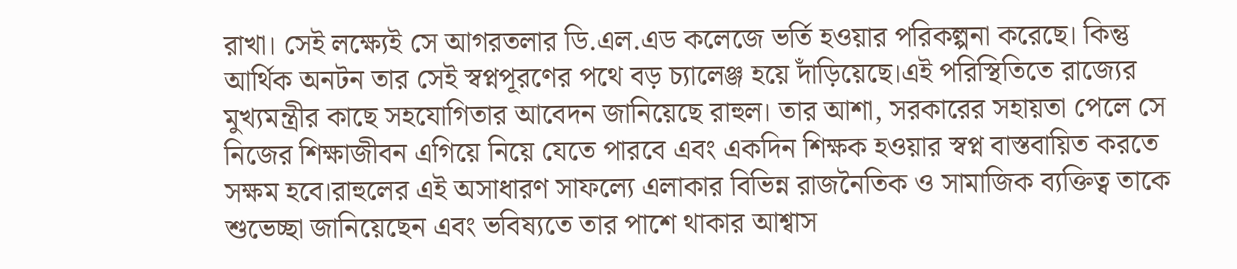রাখা। সেই লক্ষ্যেই সে আগরতলার ডি.এল.এড কলেজে ভর্তি হওয়ার পরিকল্পনা করেছে। কিন্তু আর্থিক অনটন তার সেই স্বপ্নপূরণের পথে বড় চ্যালেঞ্জ হয়ে দাঁড়িয়েছে।এই পরিস্থিতিতে রাজ্যের মুখ্যমন্ত্রীর কাছে সহযোগিতার আবেদন জানিয়েছে রাহুল। তার আশা, সরকারের সহায়তা পেলে সে নিজের শিক্ষাজীবন এগিয়ে নিয়ে যেতে পারবে এবং একদিন শিক্ষক হওয়ার স্বপ্ন বাস্তবায়িত করতে সক্ষম হবে।রাহুলের এই অসাধারণ সাফল্যে এলাকার বিভিন্ন রাজনৈতিক ও সামাজিক ব্যক্তিত্ব তাকে শুভেচ্ছা জানিয়েছেন এবং ভবিষ্যতে তার পাশে থাকার আশ্বাস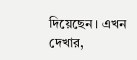দিয়েছেন। এখন দেখার,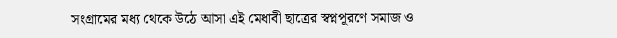সংগ্রামের মধ্য থেকে উঠে আসা এই মেধাবী ছাত্রের স্বপ্নপূরণে সমাজ ও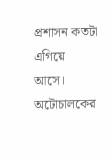প্রশাসন কতটা এগিয়ে আসে।
অটোচালকের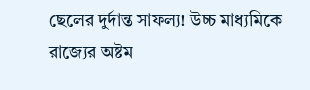ছেলের দুর্দান্ত সাফল্য! উচ্চ মাধ্যমিকে রাজ্যের অষ্টম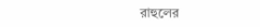রাহুলের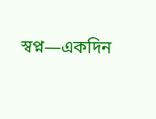স্বপ্ন—একদিন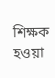শিক্ষক হওয়া